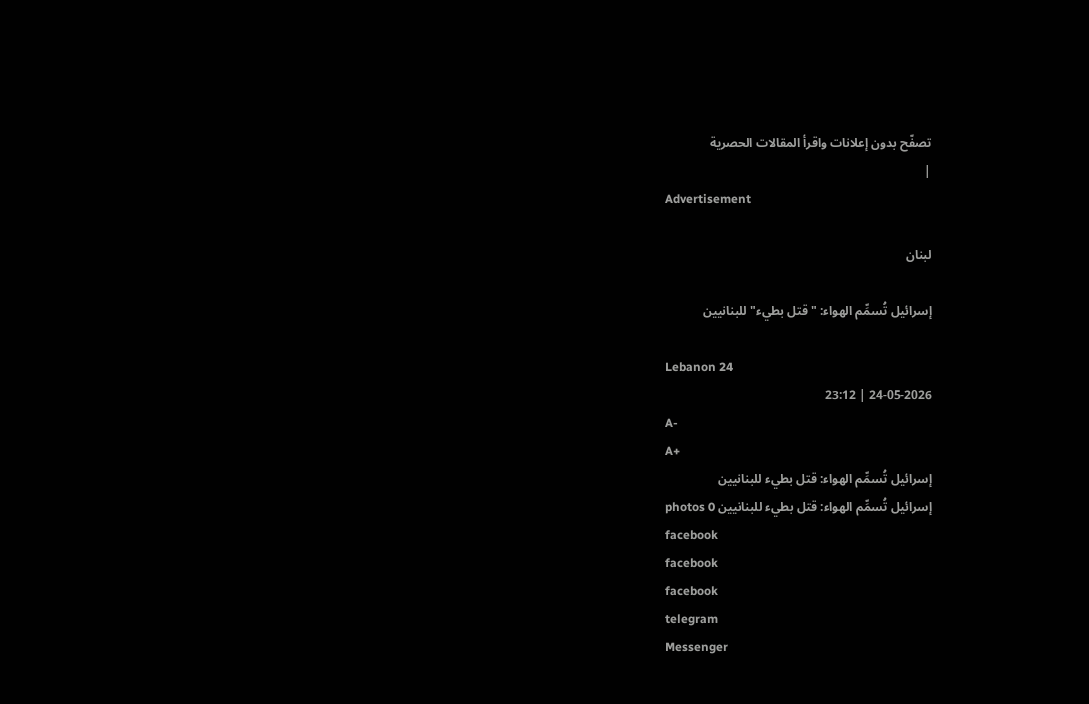تصفّح بدون إعلانات واقرأ المقالات الحصرية
|
Advertisement

لبنان

إسرائيل تُسمِّم الهواء: "قتل بطيء" للبنانيين

Lebanon 24
24-05-2026 | 23:12
A-
A+
إسرائيل تُسمِّم الهواء: قتل بطيء للبنانيين
إسرائيل تُسمِّم الهواء: قتل بطيء للبنانيين photos 0
facebook
facebook
facebook
telegram
Messenger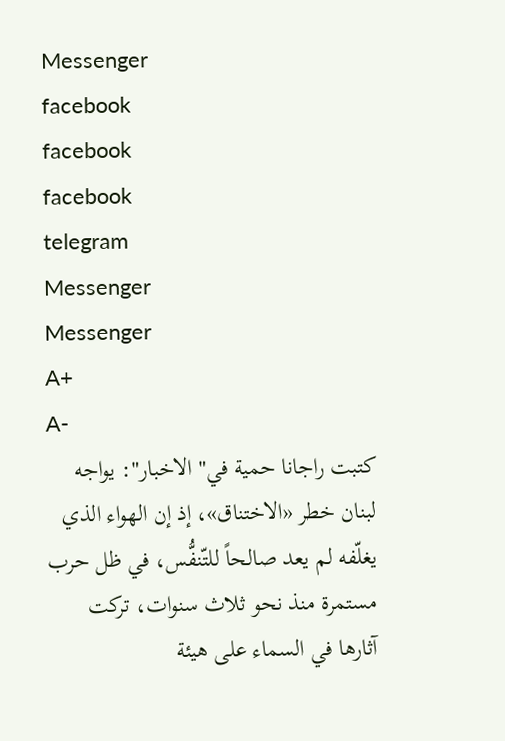Messenger
facebook
facebook
facebook
telegram
Messenger
Messenger
A+
A-
كتبت راجانا حمية في" الاخبار": يواجه لبنان خطر «الاختناق»، إذ إن الهواء الذي يغلّفه لم يعد صالحاً للتّنفُّس، في ظل حرب مستمرة منذ نحو ثلاث سنوات، تركت آثارها في السماء على هيئة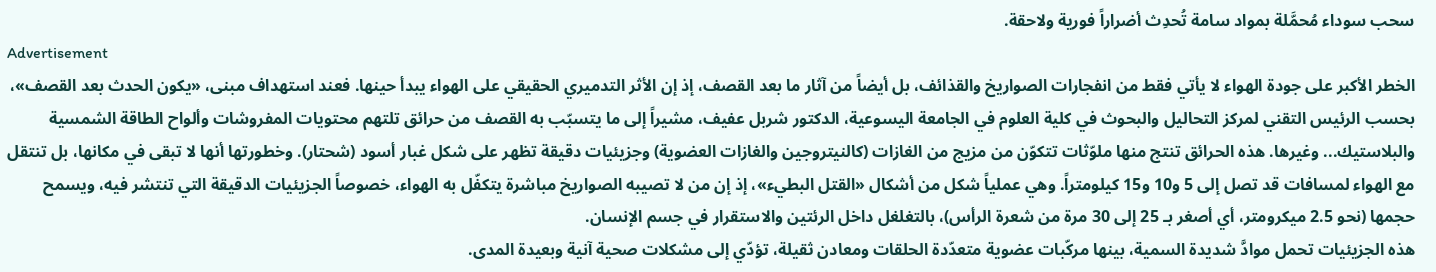سحب سوداء مُحمَّلة بمواد سامة تُحدِث أضراراً فورية ولاحقة.
Advertisement
الخطر الأكبر على جودة الهواء لا يأتي فقط من انفجارات الصواريخ والقذائف، بل أيضاً من آثار ما بعد القصف، إذ إن الأثر التدميري الحقيقي على الهواء يبدأ حينها. فعند استهداف مبنى، «يكون الحدث بعد القصف»، بحسب الرئيس التقني لمركز التحاليل والبحوث في كلية العلوم في الجامعة اليسوعية، الدكتور شربل عفيف، مشيراً إلى ما يتسبّب به القصف من حرائق تلتهم محتويات المفروشات وألواح الطاقة الشمسية والبلاستيك... وغيرها. هذه الحرائق تنتج منها ملوّثات تتكوّن من مزيج من الغازات (كالنيتروجين والغازات العضوية) وجزيئيات دقيقة تظهر على شكل غبار أسود (شحتار). وخطورتها أنها لا تبقى في مكانها، بل تنتقل مع الهواء لمسافات قد تصل إلى 5 و10 و15 كيلومتراً. وهي عملياً شكل من أشكال «القتل البطيء»، إذ إن من لا تصيبه الصواريخ مباشرة يتكفّل به الهواء، خصوصاً الجزيئيات الدقيقة التي تنتشر فيه، ويسمح حجمها (نحو 2.5 ميكرومتر، أي أصغر بـ 25 إلى 30 مرة من شعرة الرأس)، بالتغلغل داخل الرئتين والاستقرار في جسم الإنسان.
هذه الجزيئيات تحمل موادَّ شديدة السمية، بينها مركّبات عضوية متعدّدة الحلقات ومعادن ثقيلة، تؤدّي إلى مشكلات صحية آنية وبعيدة المدى.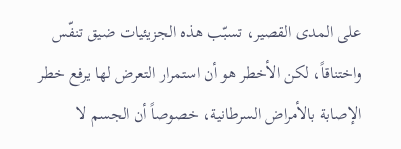على المدى القصير، تسبّب هذه الجزيئيات ضيق تنفّس واختناقاً، لكن الأخطر هو أن استمرار التعرض لها يرفع خطر الإصابة بالأمراض السرطانية، خصوصاً أن الجسم لا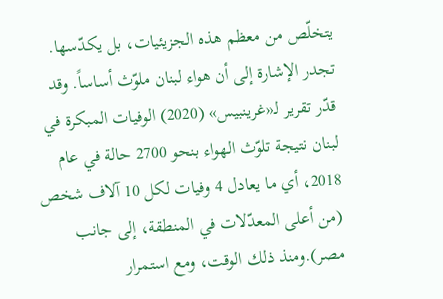يتخلّص من معظم هذه الجزيئيات، بل يكدّسها. تجدر الإشارة إلى أن هواء لبنان ملوّث أساساً. وقد قدّر تقرير لـ«غرينبيس» (2020) الوفيات المبكرة في لبنان نتيجة تلوّث الهواء بنحو 2700 حالة في عام 2018، أي ما يعادل 4 وفيات لكل 10 آلاف شخص (من أعلى المعدّلات في المنطقة، إلى جانب مصر).ومنذ ذلك الوقت، ومع استمرار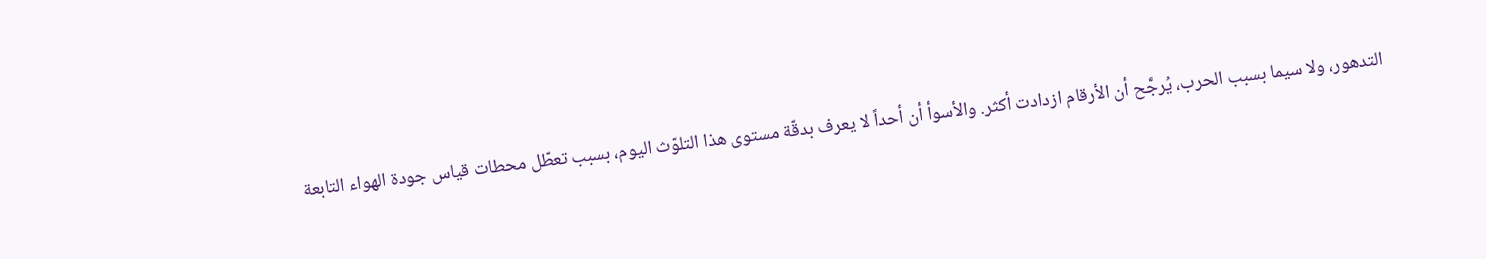التدهور، ولا سيما بسبب الحرب، يُرجَّح أن الأرقام ازدادت أكثر. والأسوأ أن أحداً لا يعرف بدقّة مستوى هذا التلوّث اليوم، بسبب تعطّل محطات قياس جودة الهواء التابعة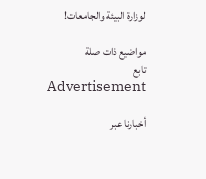لوزارة البيئة والجامعات!

مواضيع ذات صلة
تابع
Advertisement

أخبارنا عبر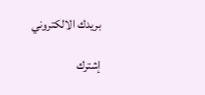بريدك الالكتروني

إشترك